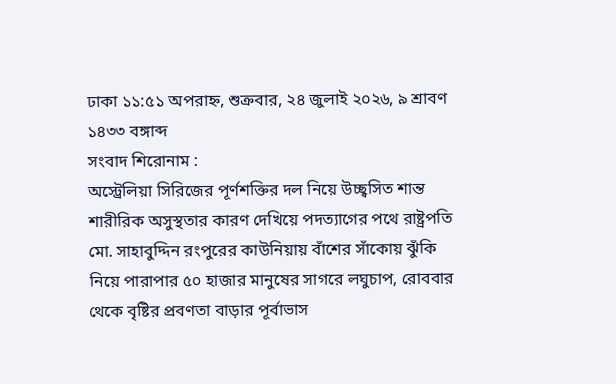ঢাকা ১১:৫১ অপরাহ্ন, শুক্রবার, ২৪ জুলাই ২০২৬, ৯ শ্রাবণ ১৪৩৩ বঙ্গাব্দ
সংবাদ শিরোনাম :
অস্ট্রেলিয়া সিরিজের পূর্ণশক্তির দল নিয়ে উচ্ছ্বসিত শান্ত শারীরিক অসুস্থতার কারণ দেখিয়ে পদত্যাগের পথে রাষ্ট্রপতি মো. সাহাবুদ্দিন রংপুরের কাউনিয়ায় বাঁশের সাঁকোয় ঝুঁকি নিয়ে পারাপার ৫০ হাজার মানুষের সাগরে লঘুচাপ, রোববার থেকে বৃষ্টির প্রবণতা বাড়ার পূর্বাভাস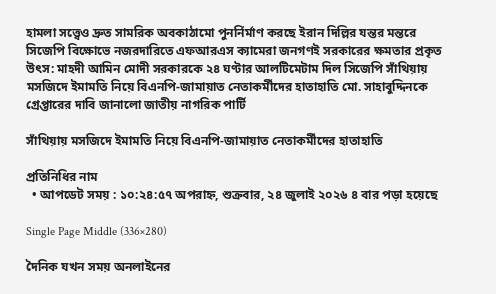হামলা সত্ত্বেও দ্রুত সামরিক অবকাঠামো পুনর্নির্মাণ করছে ইরান দিল্লির যন্তর মন্তরে সিজেপি বিক্ষোভে নজরদারিতে এফআরএস ক্যামেরা জনগণই সরকারের ক্ষমতার প্রকৃত উৎস: মাহদী আমিন মোদী সরকারকে ২৪ ঘণ্টার আলটিমেটাম দিল সিজেপি সাঁথিয়ায় মসজিদে ইমামতি নিয়ে বিএনপি-জামায়াত নেতাকর্মীদের হাতাহাতি মো. সাহাবুদ্দিনকে গ্রেপ্তারের দাবি জানালো জাতীয় নাগরিক পার্টি

সাঁথিয়ায় মসজিদে ইমামতি নিয়ে বিএনপি-জামায়াত নেতাকর্মীদের হাতাহাতি

প্রতিনিধির নাম
  • আপডেট সময় : ১০:২৪:৫৭ অপরাহ্ন, শুক্রবার, ২৪ জুলাই ২০২৬ ৪ বার পড়া হয়েছে

Single Page Middle (336×280)

দৈনিক যখন সময় অনলাইনের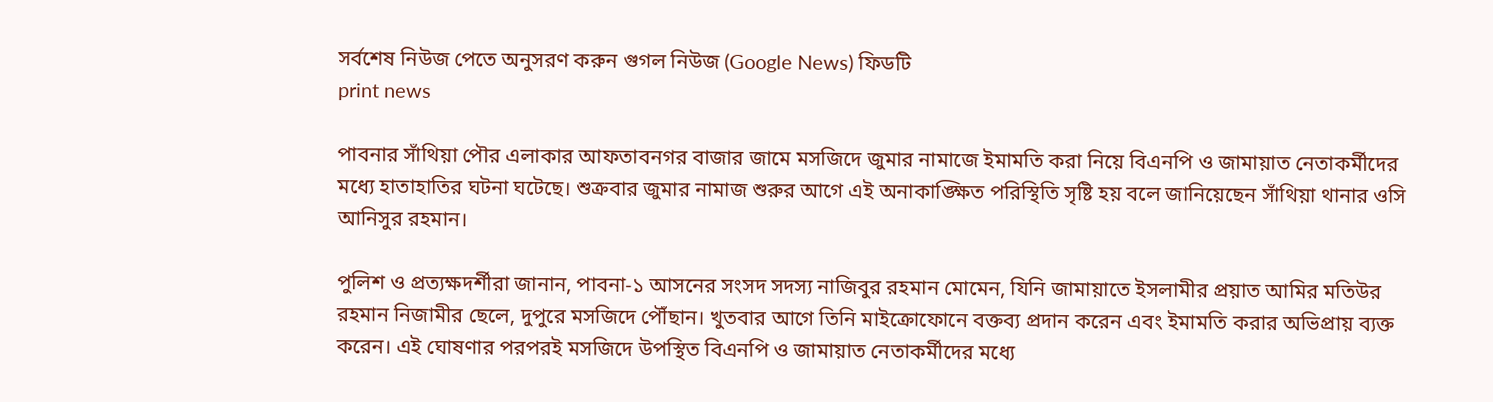সর্বশেষ নিউজ পেতে অনুসরণ করুন গুগল নিউজ (Google News) ফিডটি
print news

পাবনার সাঁথিয়া পৌর এলাকার আফতাবনগর বাজার জামে মসজিদে জুমার নামাজে ইমামতি করা নিয়ে বিএনপি ও জামায়াত নেতাকর্মীদের মধ্যে হাতাহাতির ঘটনা ঘটেছে। শুক্রবার জুমার নামাজ শুরুর আগে এই অনাকাঙ্ক্ষিত পরিস্থিতি সৃষ্টি হয় বলে জানিয়েছেন সাঁথিয়া থানার ওসি আনিসুর রহমান।

পুলিশ ও প্রত্যক্ষদর্শীরা জানান, পাবনা-১ আসনের সংসদ সদস্য নাজিবুর রহমান মোমেন, যিনি জামায়াতে ইসলামীর প্রয়াত আমির মতিউর রহমান নিজামীর ছেলে, দুপুরে মসজিদে পৌঁছান। খুতবার আগে তিনি মাইক্রোফোনে বক্তব্য প্রদান করেন এবং ইমামতি করার অভিপ্রায় ব্যক্ত করেন। এই ঘোষণার পরপরই মসজিদে উপস্থিত বিএনপি ও জামায়াত নেতাকর্মীদের মধ্যে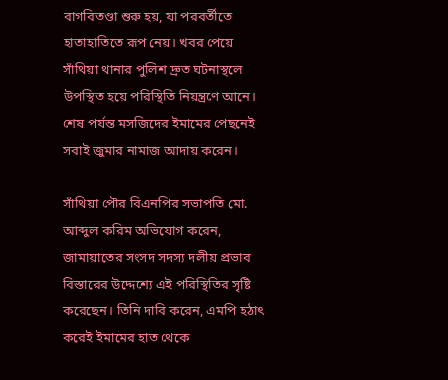বাগবিতণ্ডা শুরু হয়, যা পরবর্তীতে হাতাহাতিতে রূপ নেয়। খবর পেয়ে সাঁথিয়া থানার পুলিশ দ্রুত ঘটনাস্থলে উপস্থিত হয়ে পরিস্থিতি নিয়ন্ত্রণে আনে। শেষ পর্যন্ত মসজিদের ইমামের পেছনেই সবাই জুমার নামাজ আদায় করেন।

সাঁথিয়া পৌর বিএনপির সভাপতি মো. আব্দুল করিম অভিযোগ করেন, জামায়াতের সংসদ সদস্য দলীয় প্রভাব বিস্তারের উদ্দেশ্যে এই পরিস্থিতির সৃষ্টি করেছেন। তিনি দাবি করেন, এমপি হঠাৎ করেই ইমামের হাত থেকে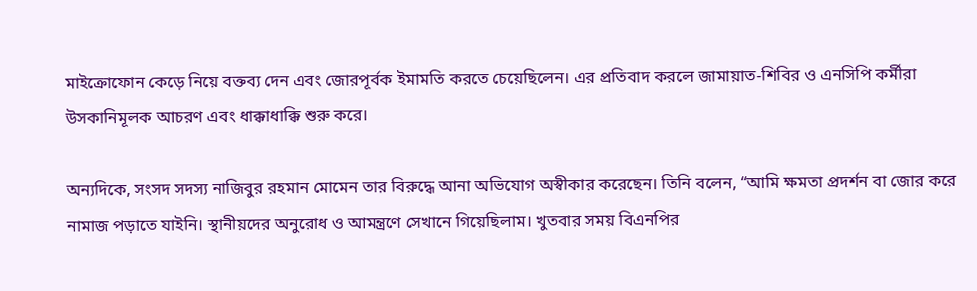মাইক্রোফোন কেড়ে নিয়ে বক্তব্য দেন এবং জোরপূর্বক ইমামতি করতে চেয়েছিলেন। এর প্রতিবাদ করলে জামায়াত-শিবির ও এনসিপি কর্মীরা উসকানিমূলক আচরণ এবং ধাক্কাধাক্কি শুরু করে।

অন্যদিকে, সংসদ সদস্য নাজিবুর রহমান মোমেন তার বিরুদ্ধে আনা অভিযোগ অস্বীকার করেছেন। তিনি বলেন, “আমি ক্ষমতা প্রদর্শন বা জোর করে নামাজ পড়াতে যাইনি। স্থানীয়দের অনুরোধ ও আমন্ত্রণে সেখানে গিয়েছিলাম। খুতবার সময় বিএনপির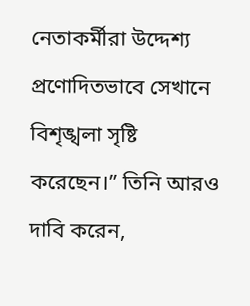নেতাকর্মীরা উদ্দেশ্য প্রণোদিতভাবে সেখানে বিশৃঙ্খলা সৃষ্টি করেছেন।” তিনি আরও দাবি করেন,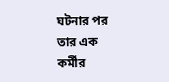ঘটনার পর তার এক কর্মীর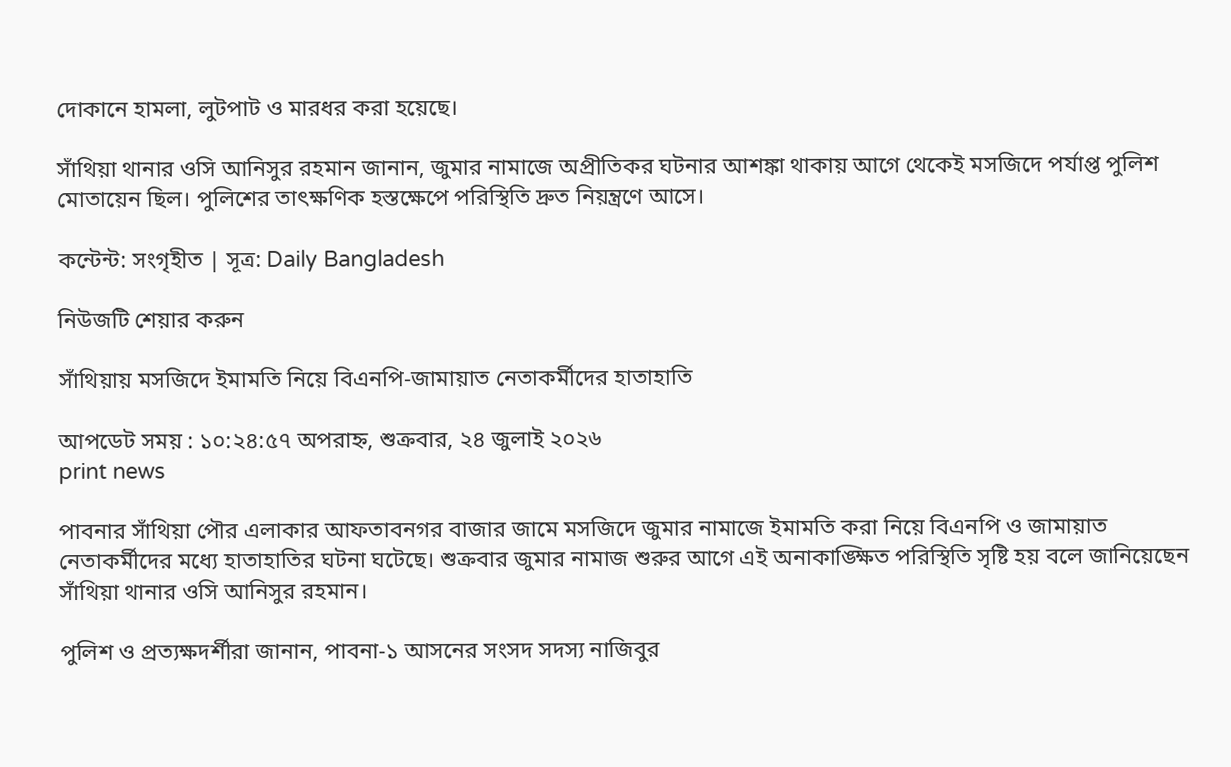দোকানে হামলা, লুটপাট ও মারধর করা হয়েছে।

সাঁথিয়া থানার ওসি আনিসুর রহমান জানান, জুমার নামাজে অপ্রীতিকর ঘটনার আশঙ্কা থাকায় আগে থেকেই মসজিদে পর্যাপ্ত পুলিশ মোতায়েন ছিল। পুলিশের তাৎক্ষণিক হস্তক্ষেপে পরিস্থিতি দ্রুত নিয়ন্ত্রণে আসে।

কন্টেন্ট: সংগৃহীত | সূত্র: Daily Bangladesh

নিউজটি শেয়ার করুন

সাঁথিয়ায় মসজিদে ইমামতি নিয়ে বিএনপি-জামায়াত নেতাকর্মীদের হাতাহাতি

আপডেট সময় : ১০:২৪:৫৭ অপরাহ্ন, শুক্রবার, ২৪ জুলাই ২০২৬
print news

পাবনার সাঁথিয়া পৌর এলাকার আফতাবনগর বাজার জামে মসজিদে জুমার নামাজে ইমামতি করা নিয়ে বিএনপি ও জামায়াত নেতাকর্মীদের মধ্যে হাতাহাতির ঘটনা ঘটেছে। শুক্রবার জুমার নামাজ শুরুর আগে এই অনাকাঙ্ক্ষিত পরিস্থিতি সৃষ্টি হয় বলে জানিয়েছেন সাঁথিয়া থানার ওসি আনিসুর রহমান।

পুলিশ ও প্রত্যক্ষদর্শীরা জানান, পাবনা-১ আসনের সংসদ সদস্য নাজিবুর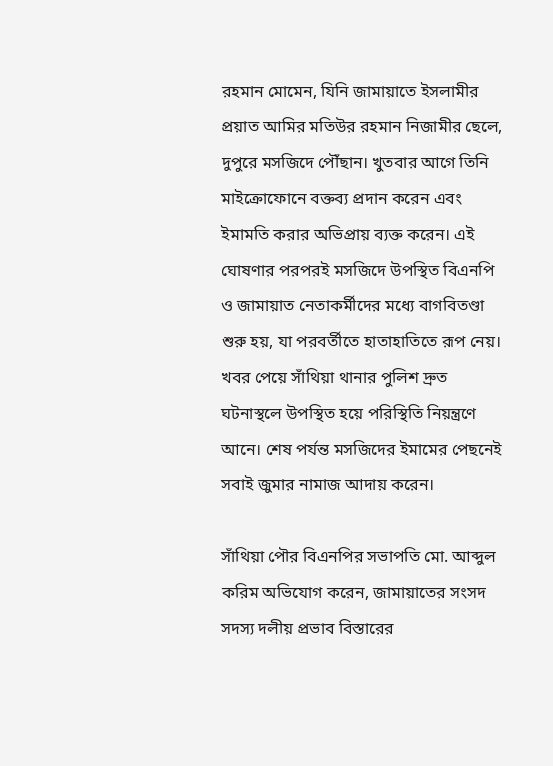রহমান মোমেন, যিনি জামায়াতে ইসলামীর প্রয়াত আমির মতিউর রহমান নিজামীর ছেলে, দুপুরে মসজিদে পৌঁছান। খুতবার আগে তিনি মাইক্রোফোনে বক্তব্য প্রদান করেন এবং ইমামতি করার অভিপ্রায় ব্যক্ত করেন। এই ঘোষণার পরপরই মসজিদে উপস্থিত বিএনপি ও জামায়াত নেতাকর্মীদের মধ্যে বাগবিতণ্ডা শুরু হয়, যা পরবর্তীতে হাতাহাতিতে রূপ নেয়। খবর পেয়ে সাঁথিয়া থানার পুলিশ দ্রুত ঘটনাস্থলে উপস্থিত হয়ে পরিস্থিতি নিয়ন্ত্রণে আনে। শেষ পর্যন্ত মসজিদের ইমামের পেছনেই সবাই জুমার নামাজ আদায় করেন।

সাঁথিয়া পৌর বিএনপির সভাপতি মো. আব্দুল করিম অভিযোগ করেন, জামায়াতের সংসদ সদস্য দলীয় প্রভাব বিস্তারের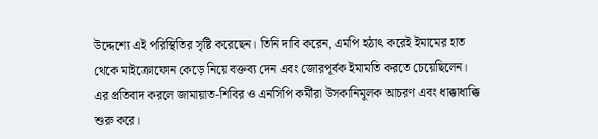উদ্দেশ্যে এই পরিস্থিতির সৃষ্টি করেছেন। তিনি দাবি করেন, এমপি হঠাৎ করেই ইমামের হাত থেকে মাইক্রোফোন কেড়ে নিয়ে বক্তব্য দেন এবং জোরপূর্বক ইমামতি করতে চেয়েছিলেন। এর প্রতিবাদ করলে জামায়াত-শিবির ও এনসিপি কর্মীরা উসকানিমূলক আচরণ এবং ধাক্কাধাক্কি শুরু করে।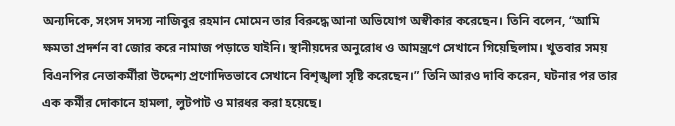অন্যদিকে, সংসদ সদস্য নাজিবুর রহমান মোমেন তার বিরুদ্ধে আনা অভিযোগ অস্বীকার করেছেন। তিনি বলেন, “আমি ক্ষমতা প্রদর্শন বা জোর করে নামাজ পড়াতে যাইনি। স্থানীয়দের অনুরোধ ও আমন্ত্রণে সেখানে গিয়েছিলাম। খুতবার সময় বিএনপির নেতাকর্মীরা উদ্দেশ্য প্রণোদিতভাবে সেখানে বিশৃঙ্খলা সৃষ্টি করেছেন।” তিনি আরও দাবি করেন, ঘটনার পর তার এক কর্মীর দোকানে হামলা, লুটপাট ও মারধর করা হয়েছে।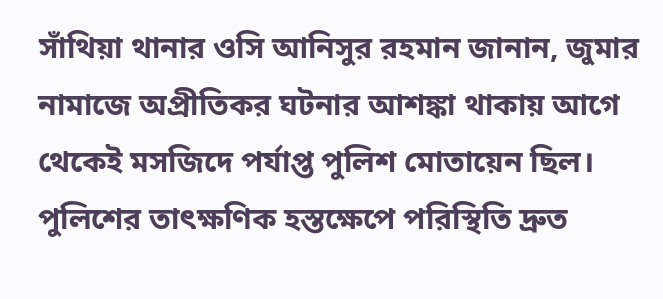সাঁথিয়া থানার ওসি আনিসুর রহমান জানান, জুমার নামাজে অপ্রীতিকর ঘটনার আশঙ্কা থাকায় আগে থেকেই মসজিদে পর্যাপ্ত পুলিশ মোতায়েন ছিল। পুলিশের তাৎক্ষণিক হস্তক্ষেপে পরিস্থিতি দ্রুত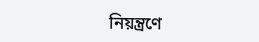নিয়ন্ত্রণে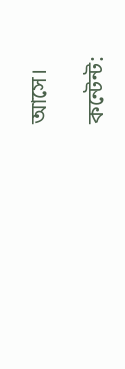আসে।

কন্টেন্ট: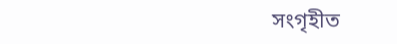সংগৃহীত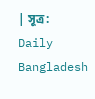| সূত্র: Daily Bangladesh